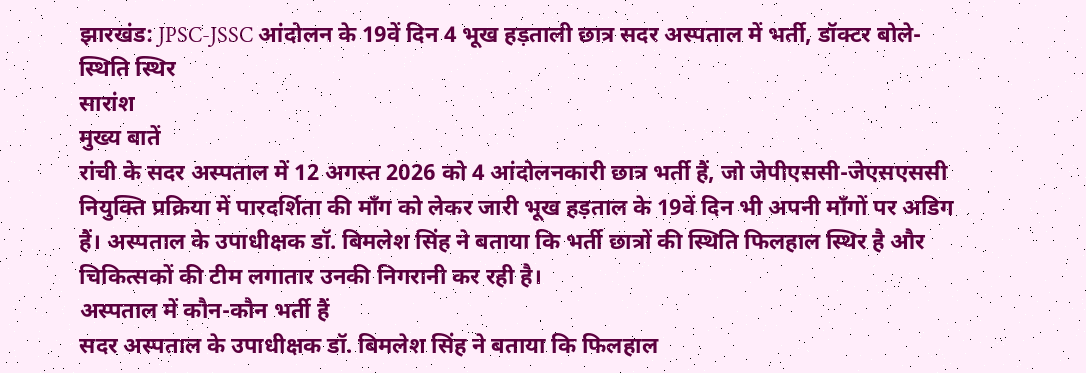झारखंड: JPSC-JSSC आंदोलन के 19वें दिन 4 भूख हड़ताली छात्र सदर अस्पताल में भर्ती, डॉक्टर बोले- स्थिति स्थिर
सारांश
मुख्य बातें
रांची के सदर अस्पताल में 12 अगस्त 2026 को 4 आंदोलनकारी छात्र भर्ती हैं, जो जेपीएससी-जेएसएससी नियुक्ति प्रक्रिया में पारदर्शिता की माँग को लेकर जारी भूख हड़ताल के 19वें दिन भी अपनी माँगों पर अडिग हैं। अस्पताल के उपाधीक्षक डॉ. बिमलेश सिंह ने बताया कि भर्ती छात्रों की स्थिति फिलहाल स्थिर है और चिकित्सकों की टीम लगातार उनकी निगरानी कर रही है।
अस्पताल में कौन-कौन भर्ती हैं
सदर अस्पताल के उपाधीक्षक डॉ. बिमलेश सिंह ने बताया कि फिलहाल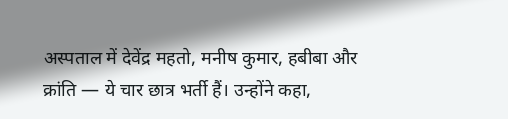अस्पताल में देवेंद्र महतो, मनीष कुमार, हबीबा और क्रांति — ये चार छात्र भर्ती हैं। उन्होंने कहा,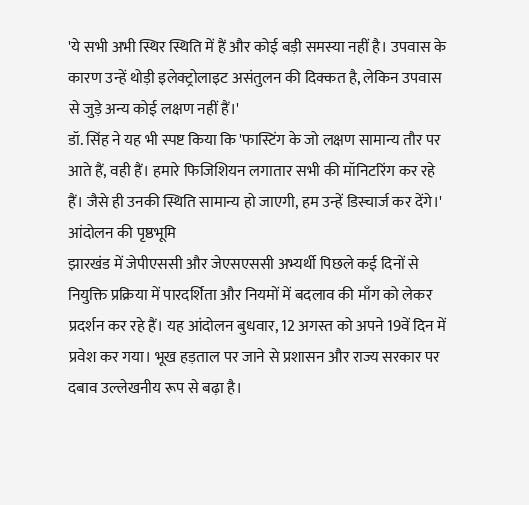'ये सभी अभी स्थिर स्थिति में हैं और कोई बड़ी समस्या नहीं है। उपवास के कारण उन्हें थोड़ी इलेक्ट्रोलाइट असंतुलन की दिक्कत है, लेकिन उपवास से जुड़े अन्य कोई लक्षण नहीं हैं।'
डॉ. सिंह ने यह भी स्पष्ट किया कि 'फास्टिंग के जो लक्षण सामान्य तौर पर आते हैं, वही हैं। हमारे फिजिशियन लगातार सभी की मॉनिटरिंग कर रहे हैं। जैसे ही उनकी स्थिति सामान्य हो जाएगी, हम उन्हें डिस्चार्ज कर देंगे।'
आंदोलन की पृष्ठभूमि
झारखंड में जेपीएससी और जेएसएससी अभ्यर्थी पिछले कई दिनों से नियुक्ति प्रक्रिया में पारदर्शिता और नियमों में बदलाव की माँग को लेकर प्रदर्शन कर रहे हैं। यह आंदोलन बुधवार, 12 अगस्त को अपने 19वें दिन में प्रवेश कर गया। भूख हड़ताल पर जाने से प्रशासन और राज्य सरकार पर दबाव उल्लेखनीय रूप से बढ़ा है।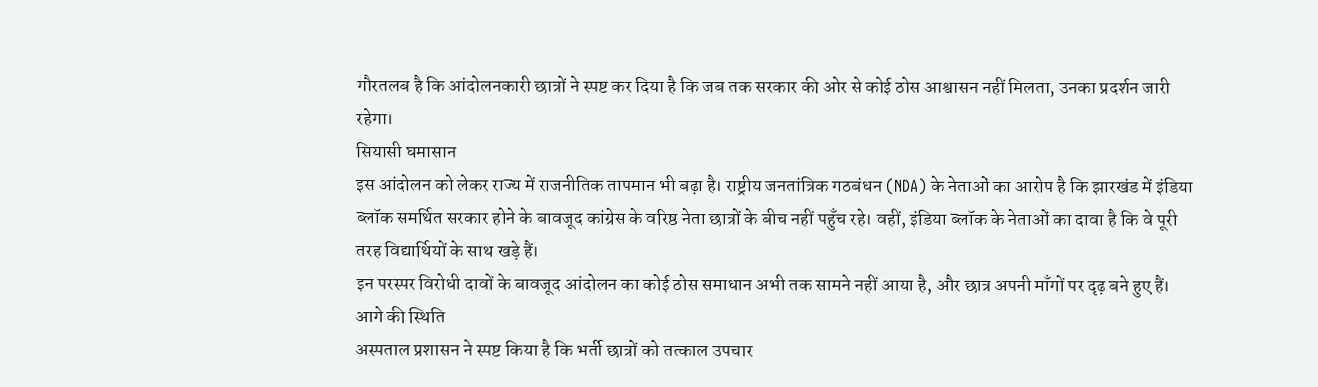गौरतलब है कि आंदोलनकारी छात्रों ने स्पष्ट कर दिया है कि जब तक सरकार की ओर से कोई ठोस आश्वासन नहीं मिलता, उनका प्रदर्शन जारी रहेगा।
सियासी घमासान
इस आंदोलन को लेकर राज्य में राजनीतिक तापमान भी बढ़ा है। राष्ट्रीय जनतांत्रिक गठबंधन (NDA) के नेताओं का आरोप है कि झारखंड में इंडिया ब्लॉक समर्थित सरकार होने के बावजूद कांग्रेस के वरिष्ठ नेता छात्रों के बीच नहीं पहुँच रहे। वहीं, इंडिया ब्लॉक के नेताओं का दावा है कि वे पूरी तरह विद्यार्थियों के साथ खड़े हैं।
इन परस्पर विरोधी दावों के बावजूद आंदोलन का कोई ठोस समाधान अभी तक सामने नहीं आया है, और छात्र अपनी माँगों पर दृढ़ बने हुए हैं।
आगे की स्थिति
अस्पताल प्रशासन ने स्पष्ट किया है कि भर्ती छात्रों को तत्काल उपचार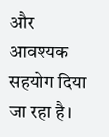और आवश्यक सहयोग दिया जा रहा है।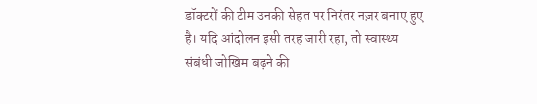डॉक्टरों की टीम उनकी सेहत पर निरंतर नज़र बनाए हुए है। यदि आंदोलन इसी तरह जारी रहा, तो स्वास्थ्य संबंधी जोखिम बढ़ने की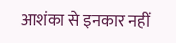आशंका से इनकार नहीं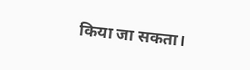किया जा सकता।